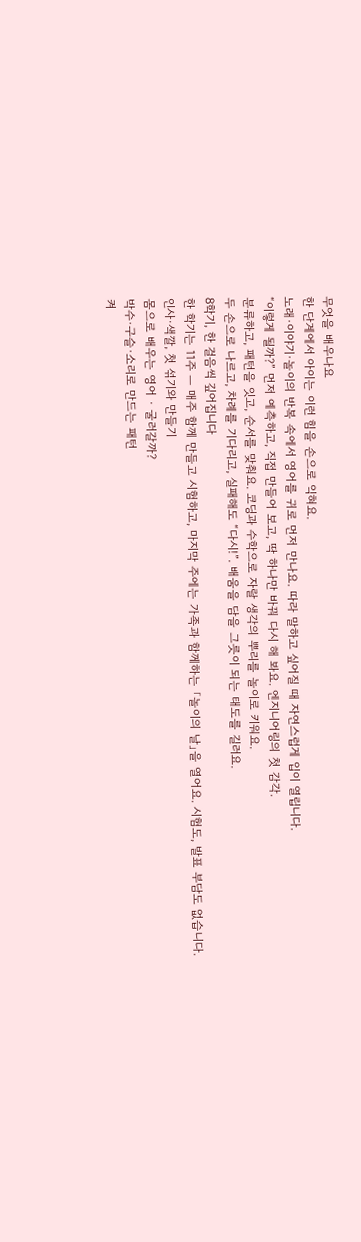무엇을 배우나요
한 단계에서 아이는 이런 힘을 손으로 익혀요.
노래·이야기·놀이의 반복 속에서 영어를 귀로 먼저 만나요. 따라 말하고 싶어질 때 자연스럽게 입이 열립니다.
“이렇게 될까?” 먼저 예측하고, 직접 만들어 보고, 딱 하나만 바꿔 다시 해 봐요. 엔지니어링의 첫 감각.
분류하고, 패턴을 잇고, 순서를 맞춰요. 코딩과 수학으로 자랄 생각의 뿌리를 놀이로 키워요.
두 손으로 나르고, 차례를 기다리고, 실패해도 “다시!”. 배움을 담을 그릇이 되는 태도를 길러요.
8학기, 한 걸음씩 깊어집니다
한 학기는 11주 — 매주 함께 만들고 시험하고, 마지막 주에는 가족과 함께하는 「놀이의 날」을 열어요. 시험도, 발표 부담도 없습니다.
인사·색깔, 첫 섞기와 만들기
몸으로 배우는 영어 · 굴러갈까?
박수·구슬·소리로 만드는 패턴
켜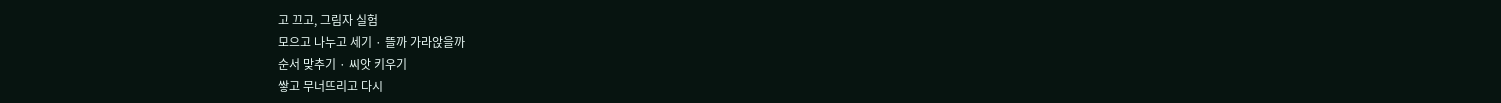고 끄고, 그림자 실험
모으고 나누고 세기 · 뜰까 가라앉을까
순서 맞추기 · 씨앗 키우기
쌓고 무너뜨리고 다시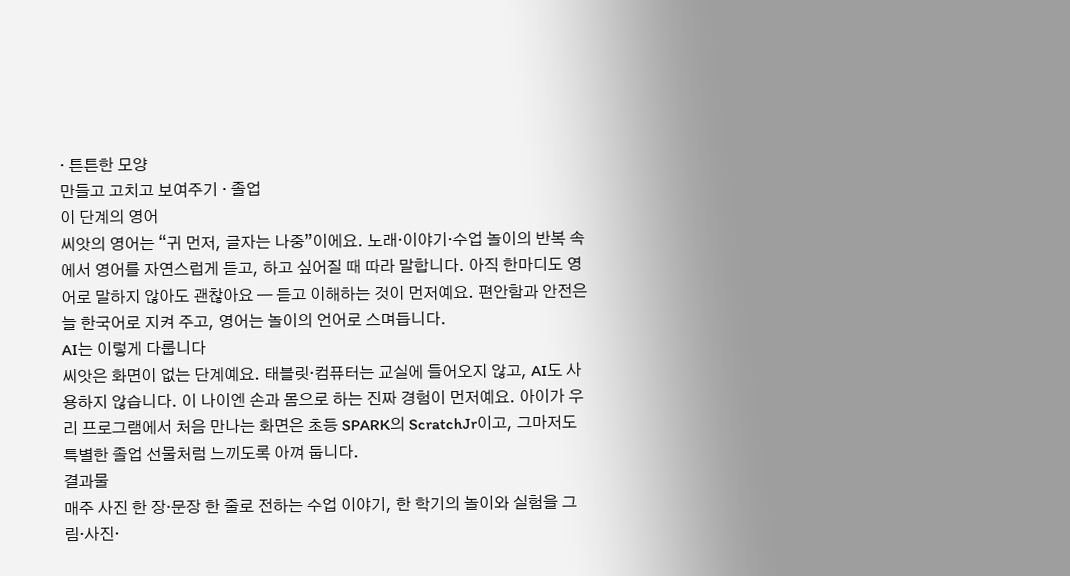· 튼튼한 모양
만들고 고치고 보여주기 · 졸업
이 단계의 영어
씨앗의 영어는 “귀 먼저, 글자는 나중”이에요. 노래·이야기·수업 놀이의 반복 속에서 영어를 자연스럽게 듣고, 하고 싶어질 때 따라 말합니다. 아직 한마디도 영어로 말하지 않아도 괜찮아요 — 듣고 이해하는 것이 먼저예요. 편안함과 안전은 늘 한국어로 지켜 주고, 영어는 놀이의 언어로 스며듭니다.
AI는 이렇게 다룹니다
씨앗은 화면이 없는 단계예요. 태블릿·컴퓨터는 교실에 들어오지 않고, AI도 사용하지 않습니다. 이 나이엔 손과 몸으로 하는 진짜 경험이 먼저예요. 아이가 우리 프로그램에서 처음 만나는 화면은 초등 SPARK의 ScratchJr이고, 그마저도 특별한 졸업 선물처럼 느끼도록 아껴 둡니다.
결과물
매주 사진 한 장·문장 한 줄로 전하는 수업 이야기, 한 학기의 놀이와 실험을 그림·사진·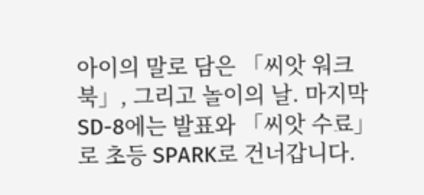아이의 말로 담은 「씨앗 워크북」, 그리고 놀이의 날. 마지막 SD-8에는 발표와 「씨앗 수료」로 초등 SPARK로 건너갑니다.